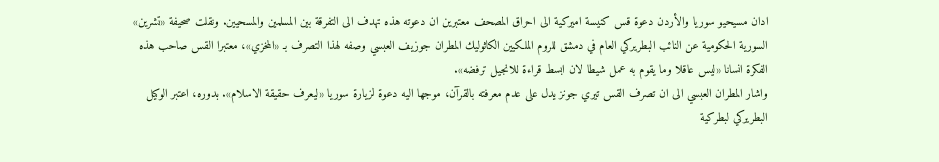ادان مسيحيو سوريا والأردن دعوة قس كنيسة اميركية الى احراق المصحف معتبرين ان دعوته هذه تهدف الى التفرقة بين المسلمين والمسحيين. ونقلت صحيفة «تشرين» السورية الحكومية عن النائب البطريركي العام في دمشق للروم الملكيين الكاثوليك المطران جوزيف العبسي وصفه لهذا التصرف بـ «المخزي»، معتبرا القس صاحب هذه الفكرة انسانا «ليس عاقلا وما يقوم به عمل شيطا لان ابسط قراءة للانجيل ترفضه».
واشار المطران العبسي الى ان تصرف القس تيري جونز يدل على عدم معرفته بالقرآن، موجها اليه دعوة لزيارة سوريا «ليعرف حقيقة الاسلام». بدوره، اعتبر الوكيل البطريركي لبطركية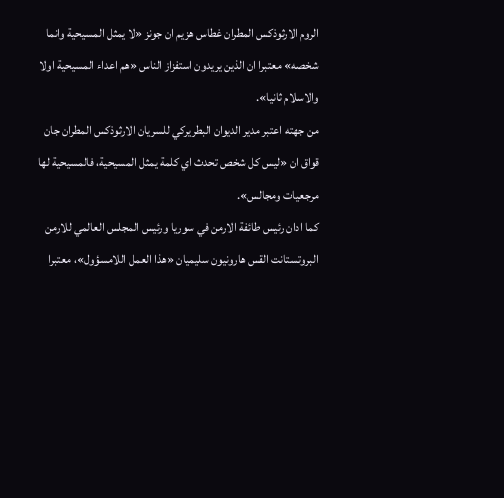الروم الارثوذكس المطران غطاس هزيم ان جونز «لا يمثل المسيحية وانما شخصه» معتبرا ان الذين يريدون استفزاز الناس «هم اعداء المسيحية اولا والاسلام ثانيا».
من جهته اعتبر مدير الديوان البطريركي للسريان الارثوذكس المطران جان قواق ان «ليس كل شخص تحدث اي كلمة يمثل المسيحية، فالمسيحية لها مرجعيات ومجالس».
كما ادان رئيس طائفة الارمن في سوريا ورئيس المجلس العالمي للارمن البروتستانت القس هارونيون سليميان «هذا العمل اللامسؤول»، معتبرا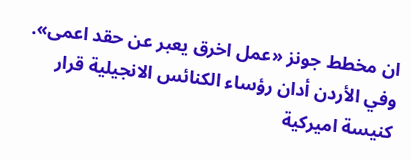ان مخطط جونز «عمل اخرق يعبر عن حقد اعمى».
وفي الأردن أدان رؤساء الكنائس الانجيلية قرار كنيسة اميركية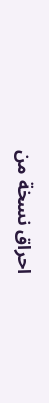احراق نسخة من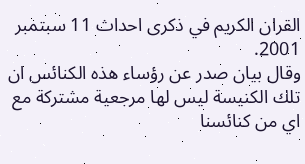القران الكريم في ذكرى احداث 11 سبتمبر 2001.
وقال بيان صدر عن رؤساء هذه الكنائس ان تلك الكنيسة ليس لها مرجعية مشتركة مع اي من كنائسنا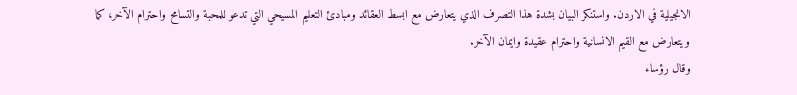الانجيلية في الاردن. واستنكر البيان بشدة هذا التصرف الذي يتعارض مع ابسط العقائد ومبادئ التعليم المسيحي التي تدعو للمحبة والتسامح واحترام الآخر، كما ويتعارض مع القيم الانسانية واحترام عقيدة وايمان الآخر.
وقال رؤساء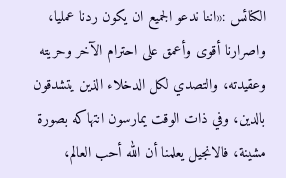الكنائس :«اننا ندعو الجميع ان يكون ردنا عمليا، واصرارنا أقوى وأعمق على احترام الآخر وحريته وعقيدته، والتصدي لكل الدخلاء الذين يتشدقون بالدين، وفي ذات الوقت يمارسون انتهاكه بصورة مشينة، فالانجيل يعلمنا أن الله أحب العالم،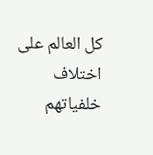كل العالم على اختلاف خلفياتهم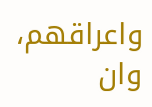واعراقهم، وان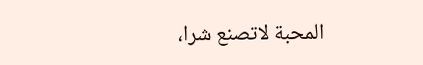المحبة لاتصنع شرا،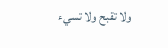ولا تقبح ولا تسيء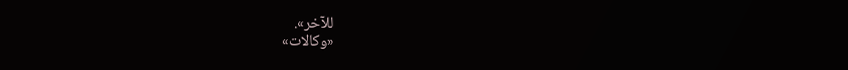للآخر».
«وكالات»